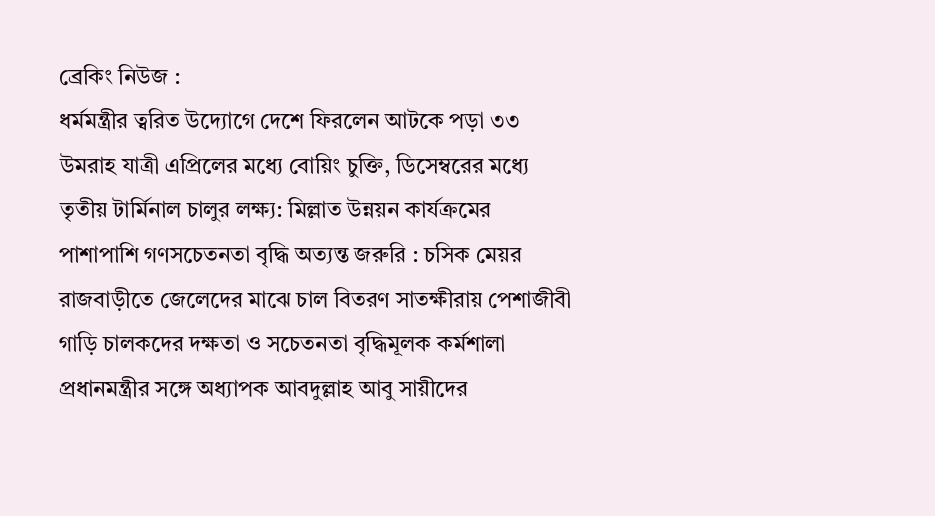ব্রেকিং নিউজ :
ধর্মমন্ত্রীর ত্বরিত উদ্যোগে দেশে ফিরলেন আটকে পড়া ৩৩ উমরাহ যাত্রী এপ্রিলের মধ্যে বোয়িং চুক্তি, ডিসেম্বরের মধ্যে তৃতীয় টার্মিনাল চালুর লক্ষ্য: মিল্লাত উন্নয়ন কার্যক্রমের পাশাপাশি গণসচেতনতা বৃদ্ধি অত্যন্ত জরুরি : চসিক মেয়র রাজবাড়ীতে জেলেদের মাঝে চাল বিতরণ সাতক্ষীরায় পেশাজীবী গাড়ি চালকদের দক্ষতা ও সচেতনতা বৃদ্ধিমূলক কর্মশালা প্রধানমন্ত্রীর সঙ্গে অধ্যাপক আবদুল্লাহ আবু সায়ীদের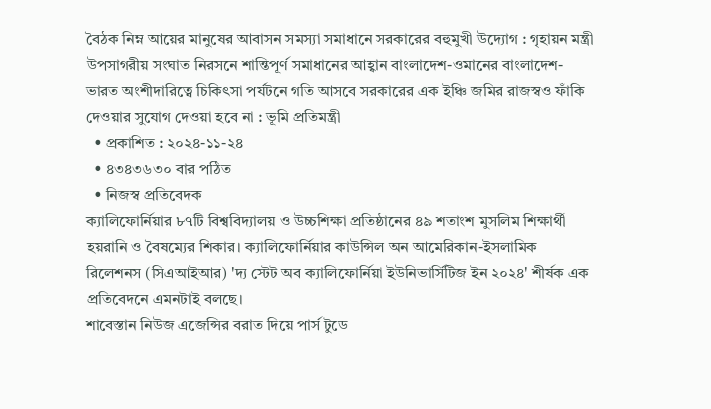বৈঠক নিম্ন আয়ের মানুষের আবাসন সমস্যা সমাধানে সরকারের বহুমুখী উদ্যোগ : গৃহায়ন মন্ত্রী উপসাগরীয় সংঘাত নিরসনে শান্তিপূর্ণ সমাধানের আহ্বান বাংলাদেশ-ওমানের বাংলাদেশ-ভারত অংশীদারিত্বে চিকিৎসা পর্যটনে গতি আসবে সরকারের এক ইঞ্চি জমির রাজস্বও ফাঁকি দেওয়ার সুযোগ দেওয়া হবে না : ভূমি প্রতিমন্ত্রী
  • প্রকাশিত : ২০২৪-১১-২৪
  • ৪৩৪৩৬৩০ বার পঠিত
  • নিজস্ব প্রতিবেদক
ক্যালিফোর্নিয়ার ৮৭টি বিশ্ববিদ্যালয় ও উচ্চশিক্ষা প্রতিষ্ঠানের ৪৯ শতাংশ মুসলিম শিক্ষার্থী হয়রানি ও বৈষম্যের শিকার। ক্যালিফোর্নিয়ার কাউন্সিল অন আমেরিকান-ইসলামিক রিলেশনস (সিএআইআর) 'দ্য স্টেট অব ক্যালিফোর্নিয়া ইউনিভার্সিটিজ ইন ২০২৪' শীর্ষক এক প্রতিবেদনে এমনটাই বলছে।
শাবেস্তান নিউজ এজেন্সির বরাত দিয়ে পার্স টুডে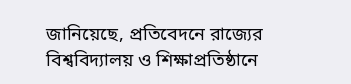জানিয়েছে, প্রতিবেদনে রাজ্যের বিশ্ববিদ্যালয় ও শিক্ষাপ্রতিষ্ঠানে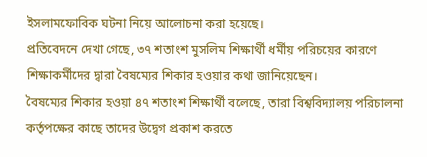ইসলামফোবিক ঘটনা নিয়ে আলোচনা করা হয়েছে।
প্রতিবেদনে দেখা গেছে, ৩৭ শতাংশ মুসলিম শিক্ষার্থী ধর্মীয় পরিচয়ের কারণে শিক্ষাকর্মীদের দ্বারা বৈষম্যের শিকার হওয়ার কথা জানিয়েছেন।
বৈষম্যের শিকার হওয়া ৪৭ শতাংশ শিক্ষার্থী বলেছে, তারা বিশ্ববিদ্যালয় পরিচালনা কর্তৃপক্ষের কাছে তাদের উদ্বেগ প্রকাশ করতে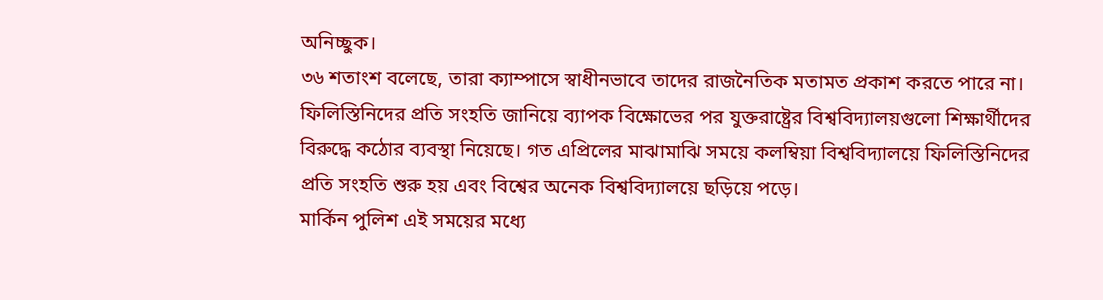অনিচ্ছুক।
৩৬ শতাংশ বলেছে, তারা ক্যাম্পাসে স্বাধীনভাবে তাদের রাজনৈতিক মতামত প্রকাশ করতে পারে না।
ফিলিস্তিনিদের প্রতি সংহতি জানিয়ে ব্যাপক বিক্ষোভের পর যুক্তরাষ্ট্রের বিশ্ববিদ্যালয়গুলো শিক্ষার্থীদের বিরুদ্ধে কঠোর ব্যবস্থা নিয়েছে। গত এপ্রিলের মাঝামাঝি সময়ে কলম্বিয়া বিশ্ববিদ্যালয়ে ফিলিস্তিনিদের প্রতি সংহতি শুরু হয় এবং বিশ্বের অনেক বিশ্ববিদ্যালয়ে ছড়িয়ে পড়ে।
মার্কিন পুলিশ এই সময়ের মধ্যে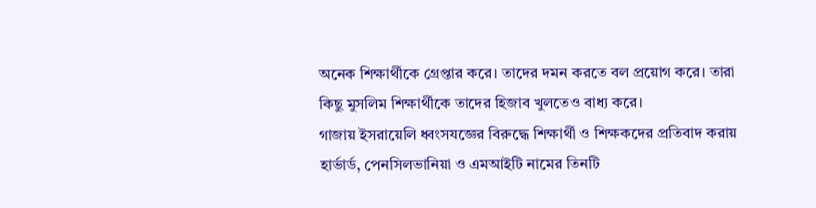অনেক শিক্ষার্থীকে গ্রেপ্তার করে। তাদের দমন করতে বল প্রয়োগ করে। তারা কিছু মুসলিম শিক্ষার্থীকে তাদের হিজাব খুলতেও বাধ্য করে।
গাজায় ইসরায়েলি ধ্বংসযজ্ঞের বিরুদ্ধে শিক্ষার্থী ও শিক্ষকদের প্রতিবাদ করায় হার্ভার্ড, পেনসিলভানিয়া ও এমআইটি নামের তিনটি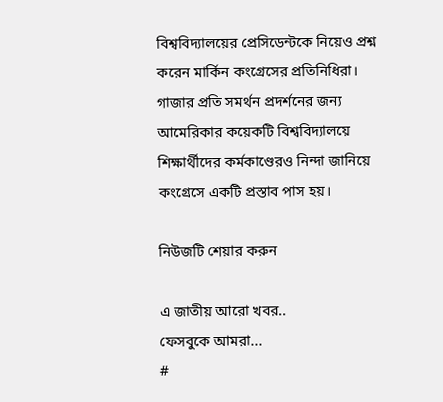বিশ্ববিদ্যালয়ের প্রেসিডেন্টকে নিয়েও প্রশ্ন করেন মার্কিন কংগ্রেসের প্রতিনিধিরা।
গাজার প্রতি সমর্থন প্রদর্শনের জন্য আমেরিকার কয়েকটি বিশ্ববিদ্যালয়ে শিক্ষার্থীদের কর্মকাণ্ডেরও নিন্দা জানিয়ে কংগ্রেসে একটি প্রস্তাব পাস হয়।

নিউজটি শেয়ার করুন

এ জাতীয় আরো খবর..
ফেসবুকে আমরা...
#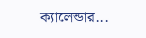ক্যালেন্ডার...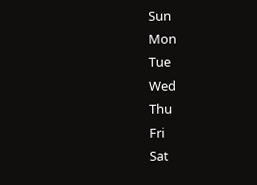Sun
Mon
Tue
Wed
Thu
Fri
Sat